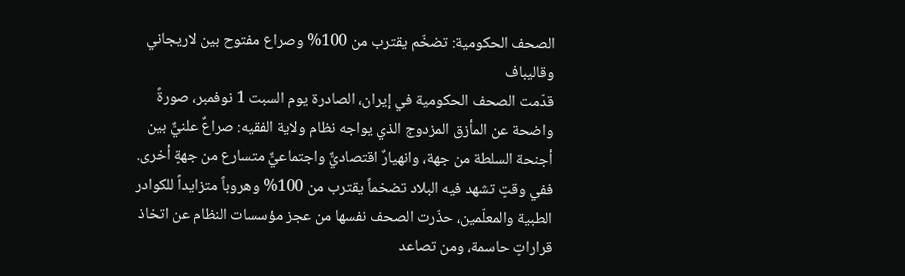الصحف الحكومية: تضخّم يقترب من 100% وصراع مفتوح بين لاريجاني وقاليباف
قدّمت الصحف الحكومية في إيران، الصادرة يوم السبت 1 نوفمبر، صورةً واضحة عن المأزق المزدوج الذي يواجه نظام ولاية الفقيه: صراعٌ علنيٌّ بين أجنحة السلطة من جهة، وانهيارٌ اقتصاديٌّ واجتماعيٌّ متسارع من جهةٍ أخرى.
ففي وقتٍ تشهد فيه البلاد تضخماً يقترب من 100% وهروباً متزايداً للكوادر الطبية والمعلّمين، حذّرت الصحف نفسها من عجز مؤسسات النظام عن اتخاذ قراراتٍ حاسمة، ومن تصاعد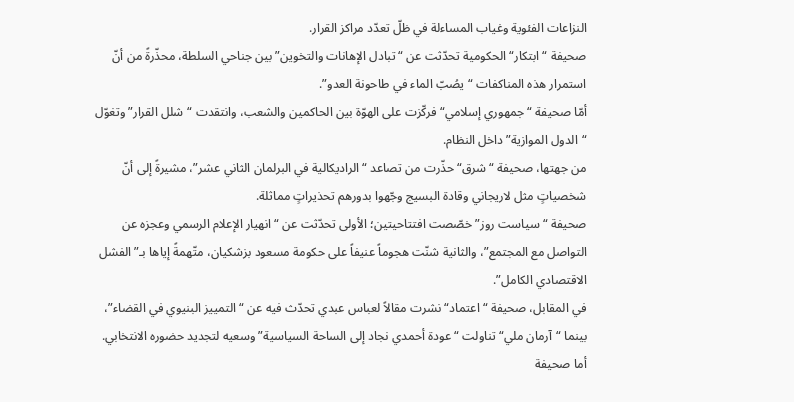النزاعات الفئوية وغياب المساءلة في ظلّ تعدّد مراكز القرار.
صحيفة “ابتكار“ الحكومية تحدّثت عن “تبادل الإهانات والتخوين” بين جناحي السلطة، محذّرةً من أنّ استمرار هذه المناكفات “يصُبّ الماء في طاحونة العدو”.
أمّا صحيفة “جمهوري إسلامي“ فركّزت على الهوّة بين الحاكمين والشعب، وانتقدت “شلل القرار” وتغوّل “الدول الموازية” داخل النظام.
من جهتها، صحيفة “شرق“ حذّرت من تصاعد “الراديكالية في البرلمان الثاني عشر”، مشيرةً إلى أنّ شخصياتٍ مثل لاريجاني وقادة البسيج وجّهوا بدورهم تحذيراتٍ مماثلة.
صحيفة “سياست روز” خصّصت افتتاحيتين؛ الأولى تحدّثت عن “انهيار الإعلام الرسمي وعجزه عن التواصل مع المجتمع”، والثانية شنّت هجوماً عنيفاً على حكومة مسعود بزشكيان، متّهمةً إياها بـ”الفشل الاقتصادي الكامل”.
في المقابل، صحيفة “اعتماد“ نشرت مقالاً لعباس عبدي تحدّث فيه عن “التمييز البنيوي في القضاء”، بينما “آرمان ملي“ تناولت “عودة أحمدي نجاد إلى الساحة السياسية” وسعيه لتجديد حضوره الانتخابي.
أما صحيفة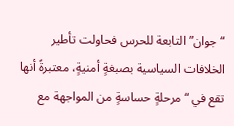“جوان” التابعة للحرس فحاولت تأطير الخلافات السياسية بصبغةٍ أمنيةٍ، معتبرةً أنها تقع في “مرحلةٍ حساسةٍ من المواجهة مع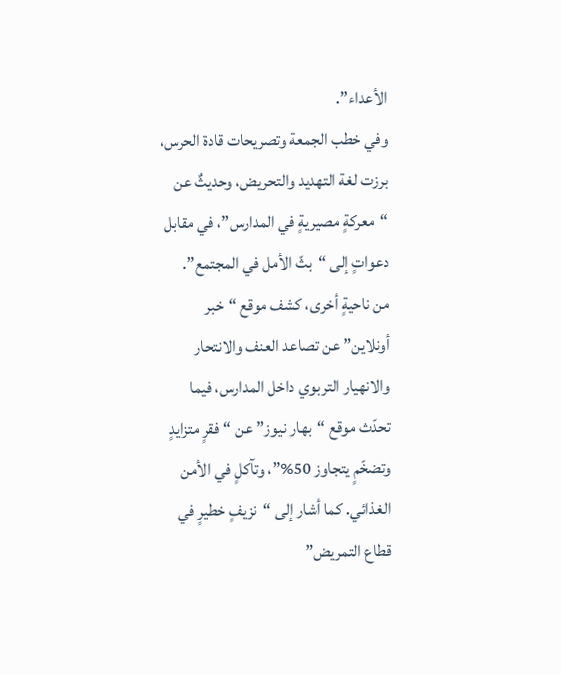الأعداء”.
وفي خطب الجمعة وتصريحات قادة الحرس، برزت لغة التهديد والتحريض، وحديثٌ عن “معركةٍ مصيريةٍ في المدارس”، في مقابل دعواتٍ إلى “بثّ الأمل في المجتمع”.
من ناحيةٍ أخرى، كشف موقع “خبر أونلاين” عن تصاعد العنف والانتحار والانهيار التربوي داخل المدارس، فيما تحدّث موقع “بهار نيوز” عن “فقرٍ متزايدٍ وتضخّمٍ يتجاوز 50%”، وتآكلٍ في الأمن الغذائي. كما أشار إلى “نزيفٍ خطيرٍ في قطاع التمريض”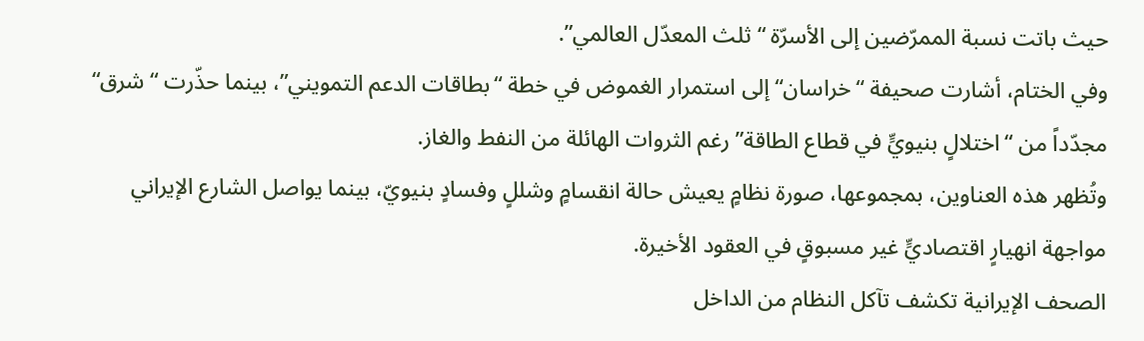حيث باتت نسبة الممرّضين إلى الأسرّة “ثلث المعدّل العالمي”.
وفي الختام، أشارت صحيفة “خراسان“ إلى استمرار الغموض في خطة “بطاقات الدعم التمويني”، بينما حذّرت “شرق“ مجدّداً من “اختلالٍ بنيويٍّ في قطاع الطاقة” رغم الثروات الهائلة من النفط والغاز.
وتُظهر هذه العناوين، بمجموعها، صورة نظامٍ يعيش حالة انقسامٍ وشللٍ وفسادٍ بنيويّ، بينما يواصل الشارع الإيراني مواجهة انهيارٍ اقتصاديٍّ غير مسبوقٍ في العقود الأخيرة.
الصحف الإيرانية تكشف تآكل النظام من الداخل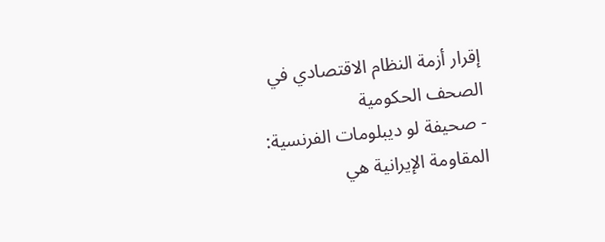إقرار أزمة النظام الاقتصادي في الصحف الحكومية
- صحيفة لو ديبلومات الفرنسية: المقاومة الإيرانية هي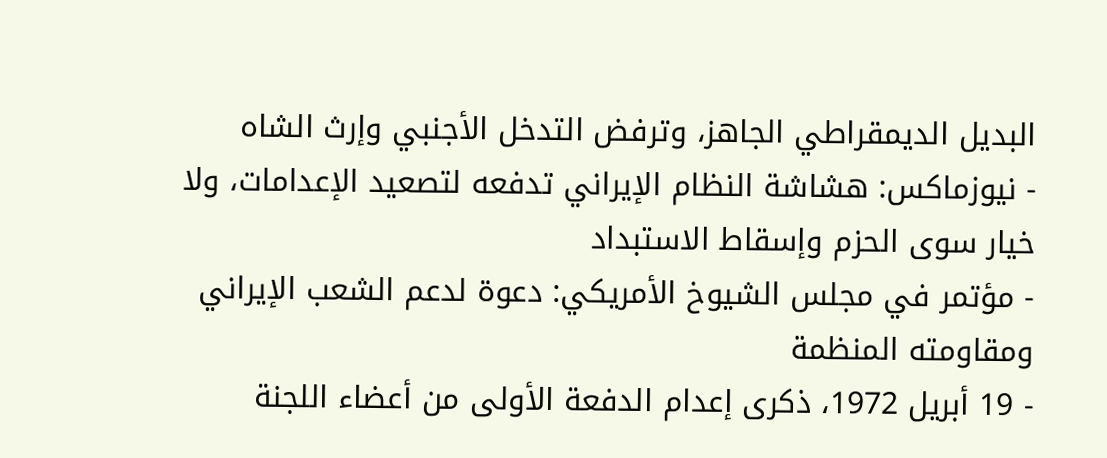البديل الديمقراطي الجاهز، وترفض التدخل الأجنبي وإرث الشاه
- نيوزماكس: هشاشة النظام الإيراني تدفعه لتصعيد الإعدامات، ولا خيار سوى الحزم وإسقاط الاستبداد
- مؤتمر في مجلس الشيوخ الأمريكي: دعوة لدعم الشعب الإيراني ومقاومته المنظمة
- 19 أبريل 1972، ذكرى إعدام الدفعة الأولى من أعضاء اللجنة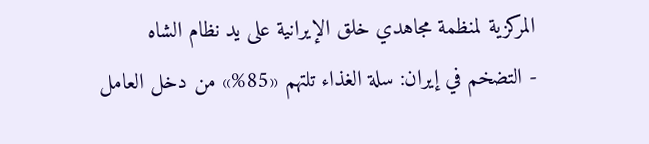المركزية لمنظمة مجاهدي خلق الإيرانية على يد نظام الشاه
- التضخم في إيران: سلة الغذاء تلتهم «85%» من دخل العامل